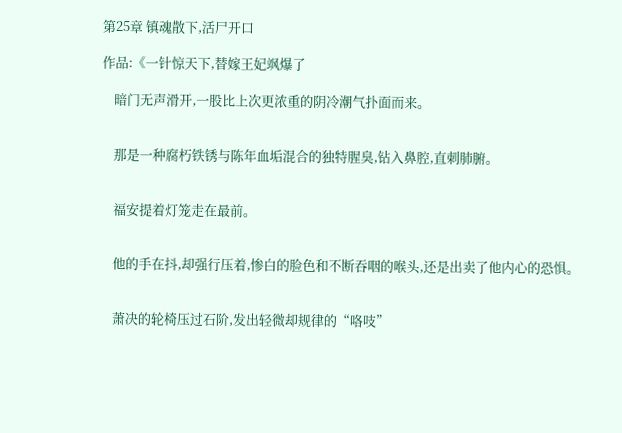第25章 镇魂散下,活尸开口

作品:《一针惊天下,替嫁王妃飒爆了

    暗门无声滑开,一股比上次更浓重的阴冷潮气扑面而来。


    那是一种腐朽铁锈与陈年血垢混合的独特腥臭,钻入鼻腔,直刺肺腑。


    福安提着灯笼走在最前。


    他的手在抖,却强行压着,惨白的脸色和不断吞咽的喉头,还是出卖了他内心的恐惧。


    萧决的轮椅压过石阶,发出轻微却规律的“咯吱”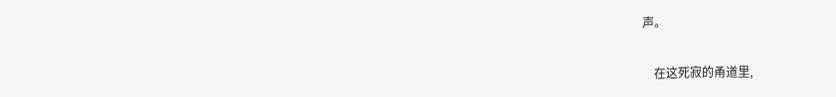声。


    在这死寂的甬道里,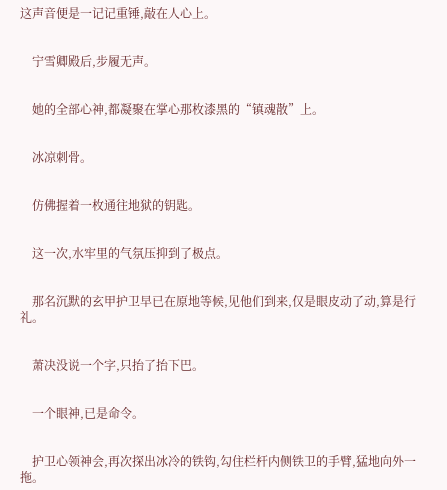这声音便是一记记重锤,敲在人心上。


    宁雪卿殿后,步履无声。


    她的全部心神,都凝聚在掌心那枚漆黑的“镇魂散”上。


    冰凉刺骨。


    仿佛握着一枚通往地狱的钥匙。


    这一次,水牢里的气氛压抑到了极点。


    那名沉默的玄甲护卫早已在原地等候,见他们到来,仅是眼皮动了动,算是行礼。


    萧决没说一个字,只抬了抬下巴。


    一个眼神,已是命令。


    护卫心领神会,再次探出冰冷的铁钩,勾住栏杆内侧铁卫的手臂,猛地向外一拖。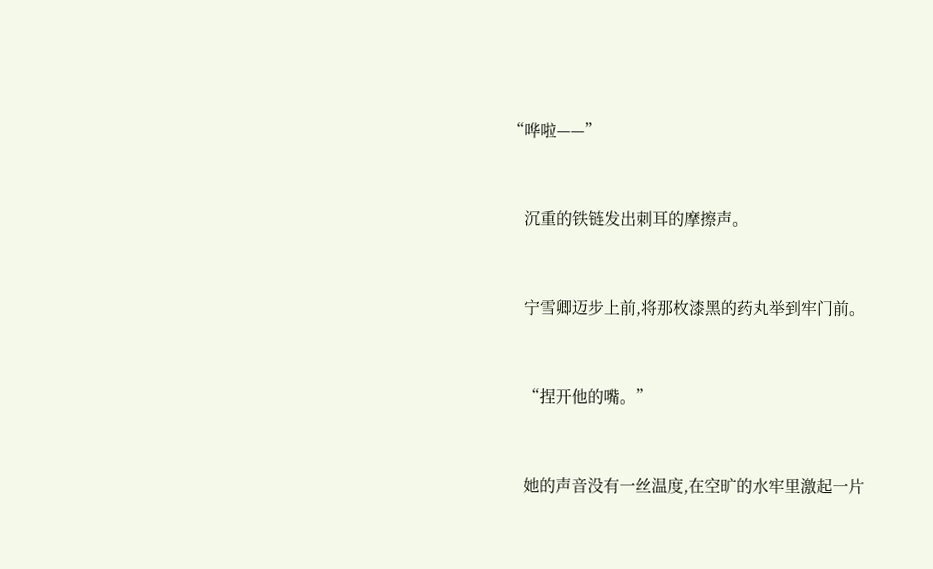“哗啦——”


    沉重的铁链发出刺耳的摩擦声。


    宁雪卿迈步上前,将那枚漆黑的药丸举到牢门前。


    “捏开他的嘴。”


    她的声音没有一丝温度,在空旷的水牢里激起一片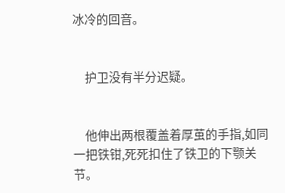冰冷的回音。


    护卫没有半分迟疑。


    他伸出两根覆盖着厚茧的手指,如同一把铁钳,死死扣住了铁卫的下颚关节。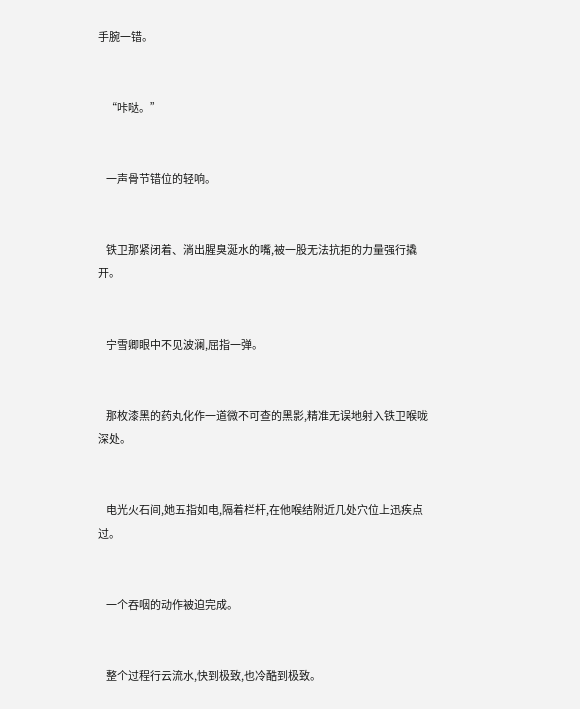手腕一错。


    “咔哒。”


    一声骨节错位的轻响。


    铁卫那紧闭着、淌出腥臭涎水的嘴,被一股无法抗拒的力量强行撬开。


    宁雪卿眼中不见波澜,屈指一弹。


    那枚漆黑的药丸化作一道微不可查的黑影,精准无误地射入铁卫喉咙深处。


    电光火石间,她五指如电,隔着栏杆,在他喉结附近几处穴位上迅疾点过。


    一个吞咽的动作被迫完成。


    整个过程行云流水,快到极致,也冷酷到极致。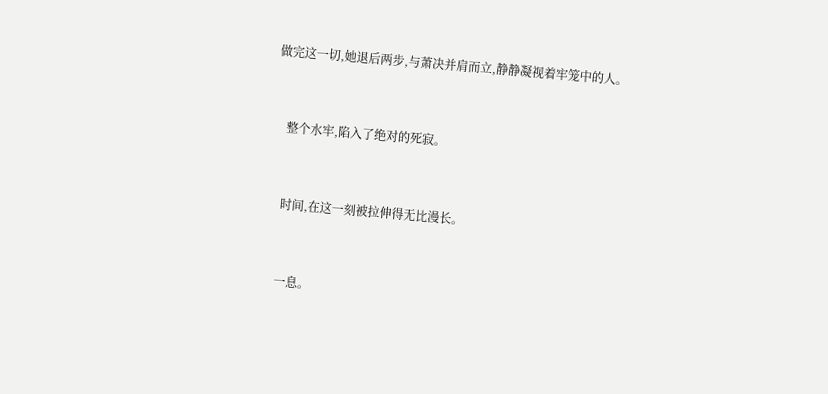做完这一切,她退后两步,与萧决并肩而立,静静凝视着牢笼中的人。


    整个水牢,陷入了绝对的死寂。


    时间,在这一刻被拉伸得无比漫长。


    一息。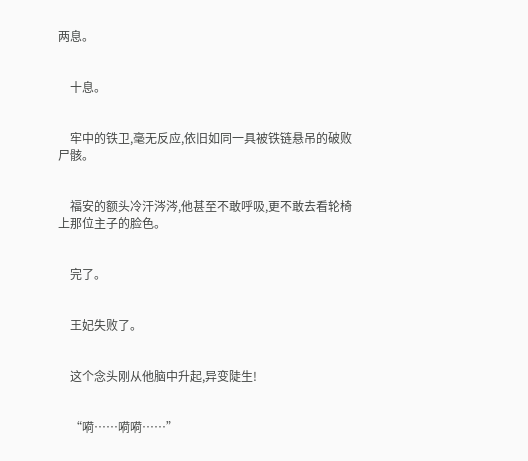两息。


    十息。


    牢中的铁卫,毫无反应,依旧如同一具被铁链悬吊的破败尸骸。


    福安的额头冷汗涔涔,他甚至不敢呼吸,更不敢去看轮椅上那位主子的脸色。


    完了。


    王妃失败了。


    这个念头刚从他脑中升起,异变陡生!


    “嗬……嗬嗬……”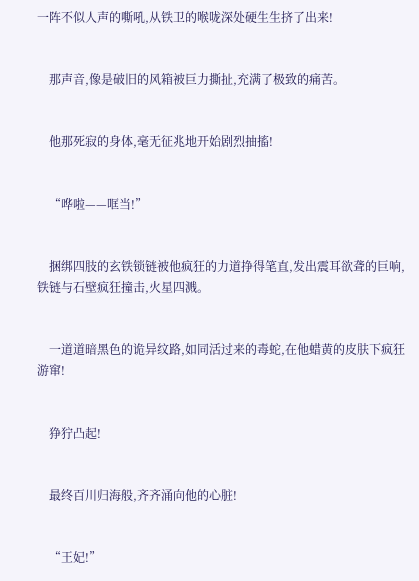一阵不似人声的嘶吼,从铁卫的喉咙深处硬生生挤了出来!


    那声音,像是破旧的风箱被巨力撕扯,充满了极致的痛苦。


    他那死寂的身体,毫无征兆地开始剧烈抽搐!


    “哗啦——哐当!”


    捆绑四肢的玄铁锁链被他疯狂的力道挣得笔直,发出震耳欲聋的巨响,铁链与石壁疯狂撞击,火星四溅。


    一道道暗黑色的诡异纹路,如同活过来的毒蛇,在他蜡黄的皮肤下疯狂游窜!


    狰狞凸起!


    最终百川归海般,齐齐涌向他的心脏!


    “王妃!”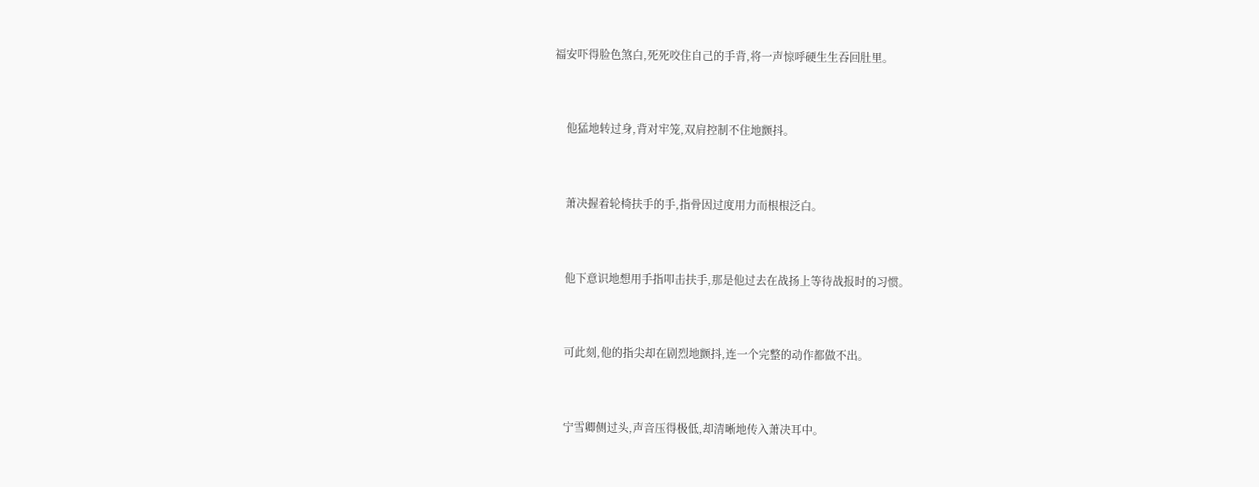福安吓得脸色煞白,死死咬住自己的手背,将一声惊呼硬生生吞回肚里。


    他猛地转过身,背对牢笼,双肩控制不住地颤抖。


    萧决握着轮椅扶手的手,指骨因过度用力而根根泛白。


    他下意识地想用手指叩击扶手,那是他过去在战扬上等待战报时的习惯。


    可此刻,他的指尖却在剧烈地颤抖,连一个完整的动作都做不出。


    宁雪卿侧过头,声音压得极低,却清晰地传入萧决耳中。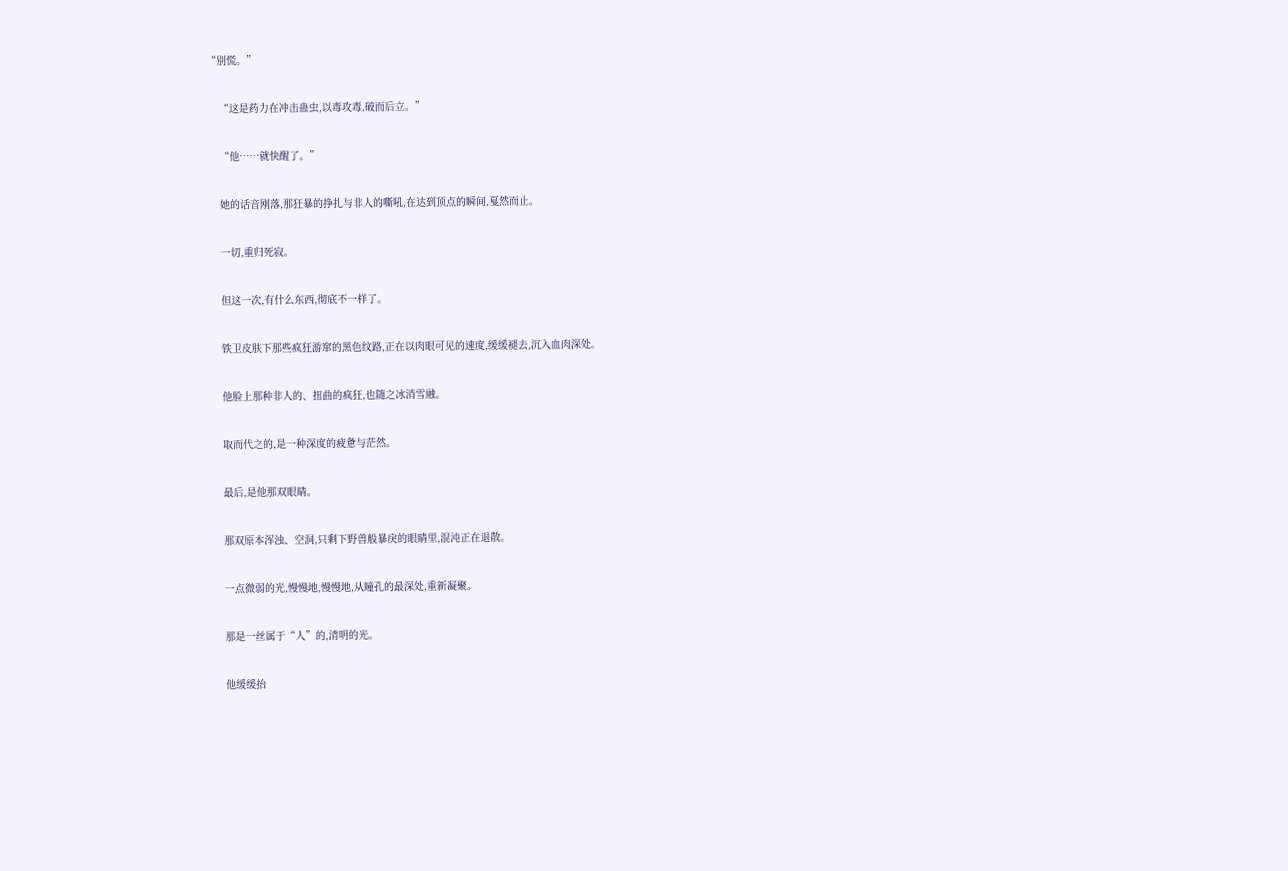“别慌。”


    “这是药力在冲击蛊虫,以毒攻毒,破而后立。”


    “他……就快醒了。”


    她的话音刚落,那狂暴的挣扎与非人的嘶吼,在达到顶点的瞬间,戛然而止。


    一切,重归死寂。


    但这一次,有什么东西,彻底不一样了。


    铁卫皮肤下那些疯狂游窜的黑色纹路,正在以肉眼可见的速度,缓缓褪去,沉入血肉深处。


    他脸上那种非人的、扭曲的疯狂,也随之冰消雪融。


    取而代之的,是一种深度的疲惫与茫然。


    最后,是他那双眼睛。


    那双原本浑浊、空洞,只剩下野兽般暴戾的眼睛里,混沌正在退散。


    一点微弱的光,慢慢地,慢慢地,从瞳孔的最深处,重新凝聚。


    那是一丝属于“人”的,清明的光。


    他缓缓抬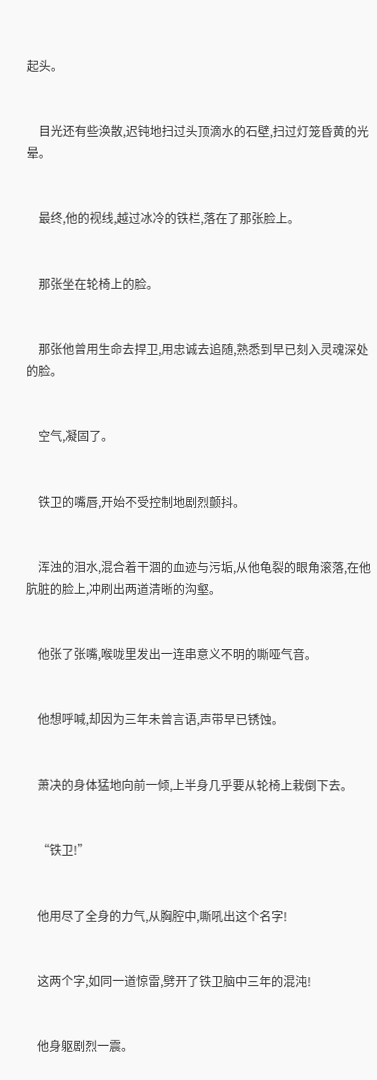起头。


    目光还有些涣散,迟钝地扫过头顶滴水的石壁,扫过灯笼昏黄的光晕。


    最终,他的视线,越过冰冷的铁栏,落在了那张脸上。


    那张坐在轮椅上的脸。


    那张他曾用生命去捍卫,用忠诚去追随,熟悉到早已刻入灵魂深处的脸。


    空气,凝固了。


    铁卫的嘴唇,开始不受控制地剧烈颤抖。


    浑浊的泪水,混合着干涸的血迹与污垢,从他龟裂的眼角滚落,在他肮脏的脸上,冲刷出两道清晰的沟壑。


    他张了张嘴,喉咙里发出一连串意义不明的嘶哑气音。


    他想呼喊,却因为三年未曾言语,声带早已锈蚀。


    萧决的身体猛地向前一倾,上半身几乎要从轮椅上栽倒下去。


    “铁卫!”


    他用尽了全身的力气,从胸腔中,嘶吼出这个名字!


    这两个字,如同一道惊雷,劈开了铁卫脑中三年的混沌!


    他身躯剧烈一震。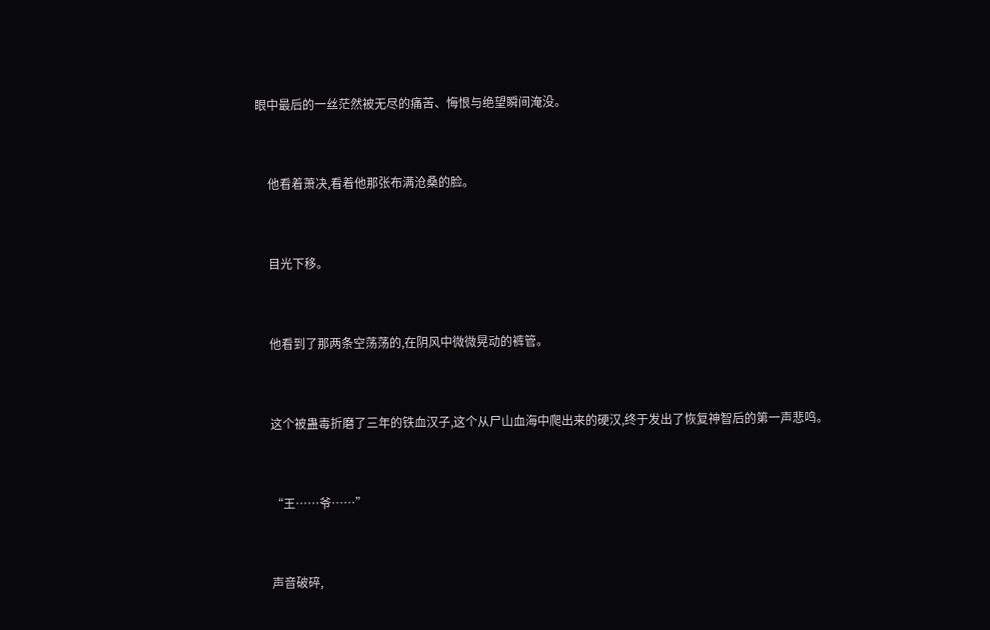眼中最后的一丝茫然被无尽的痛苦、悔恨与绝望瞬间淹没。


    他看着萧决,看着他那张布满沧桑的脸。


    目光下移。


    他看到了那两条空荡荡的,在阴风中微微晃动的裤管。


    这个被蛊毒折磨了三年的铁血汉子,这个从尸山血海中爬出来的硬汉,终于发出了恢复神智后的第一声悲鸣。


    “王……爷……”


    声音破碎,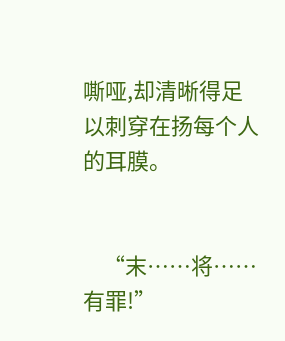嘶哑,却清晰得足以刺穿在扬每个人的耳膜。


    “末……将……有罪!”